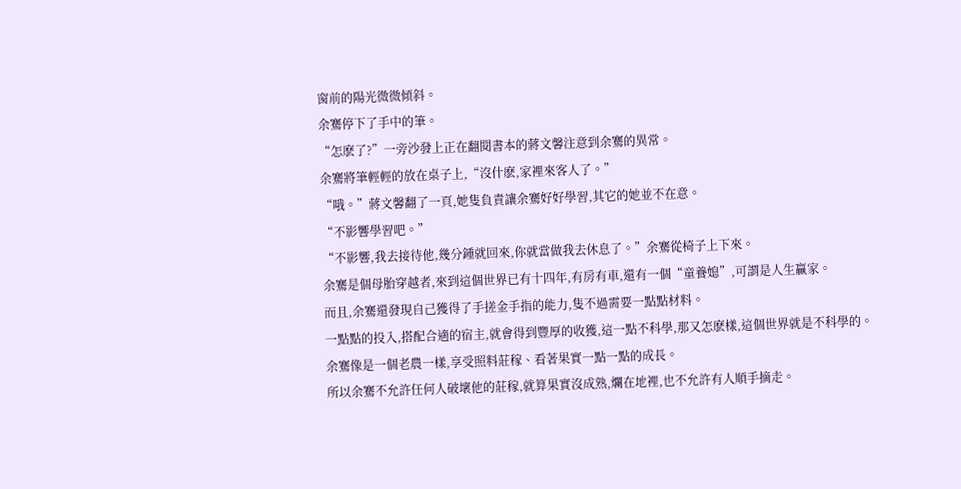窗前的陽光微微傾斜。
余騫停下了手中的筆。
“怎麽了?”一旁沙發上正在翻閱書本的蔣文馨注意到余騫的異常。
余騫將筆輕輕的放在桌子上,“沒什麽,家裡來客人了。”
“哦。”蔣文馨翻了一頁,她隻負責讓余騫好好學習,其它的她並不在意。
“不影響學習吧。”
“不影響,我去接待他,幾分鍾就回來,你就當做我去休息了。”余騫從椅子上下來。
余騫是個母胎穿越者,來到這個世界已有十四年,有房有車,還有一個“童養媳”,可謂是人生贏家。
而且,余騫還發現自己獲得了手搓金手指的能力,隻不過需要一點點材料。
一點點的投入,搭配合適的宿主,就會得到豐厚的收獲,這一點不科學,那又怎麽樣,這個世界就是不科學的。
余騫像是一個老農一樣,享受照料莊稼、看著果實一點一點的成長。
所以余騫不允許任何人破壞他的莊稼,就算果實沒成熟,爛在地裡,也不允許有人順手摘走。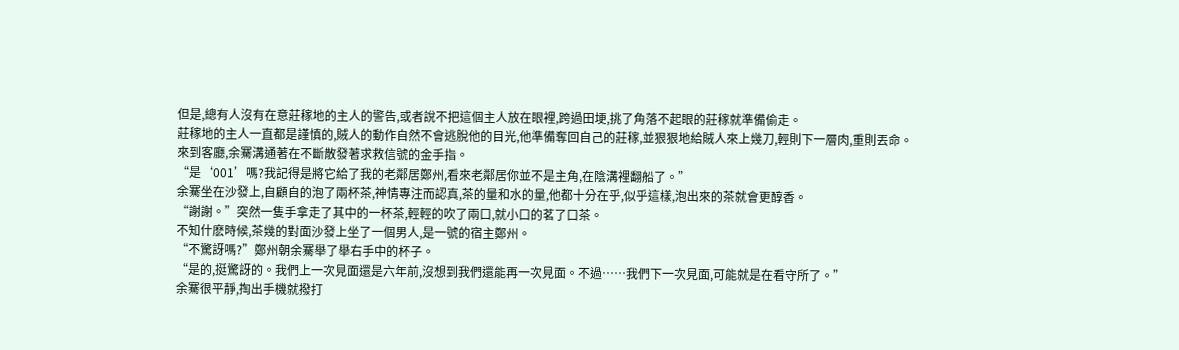但是,總有人沒有在意莊稼地的主人的警告,或者說不把這個主人放在眼裡,跨過田埂,挑了角落不起眼的莊稼就準備偷走。
莊稼地的主人一直都是謹慎的,賊人的動作自然不會逃脫他的目光,他準備奪回自己的莊稼,並狠狠地給賊人來上幾刀,輕則下一層肉,重則丟命。
來到客廳,余騫溝通著在不斷散發著求救信號的金手指。
“是‘001’嗎?我記得是將它給了我的老鄰居鄭州,看來老鄰居你並不是主角,在陰溝裡翻船了。”
余騫坐在沙發上,自顧自的泡了兩杯茶,神情專注而認真,茶的量和水的量,他都十分在乎,似乎這樣,泡出來的茶就會更醇香。
“謝謝。”突然一隻手拿走了其中的一杯茶,輕輕的吹了兩口,就小口的茗了口茶。
不知什麽時候,茶幾的對面沙發上坐了一個男人,是一號的宿主鄭州。
“不驚訝嗎?”鄭州朝余騫舉了舉右手中的杯子。
“是的,挺驚訝的。我們上一次見面還是六年前,沒想到我們還能再一次見面。不過……我們下一次見面,可能就是在看守所了。”
余騫很平靜,掏出手機就撥打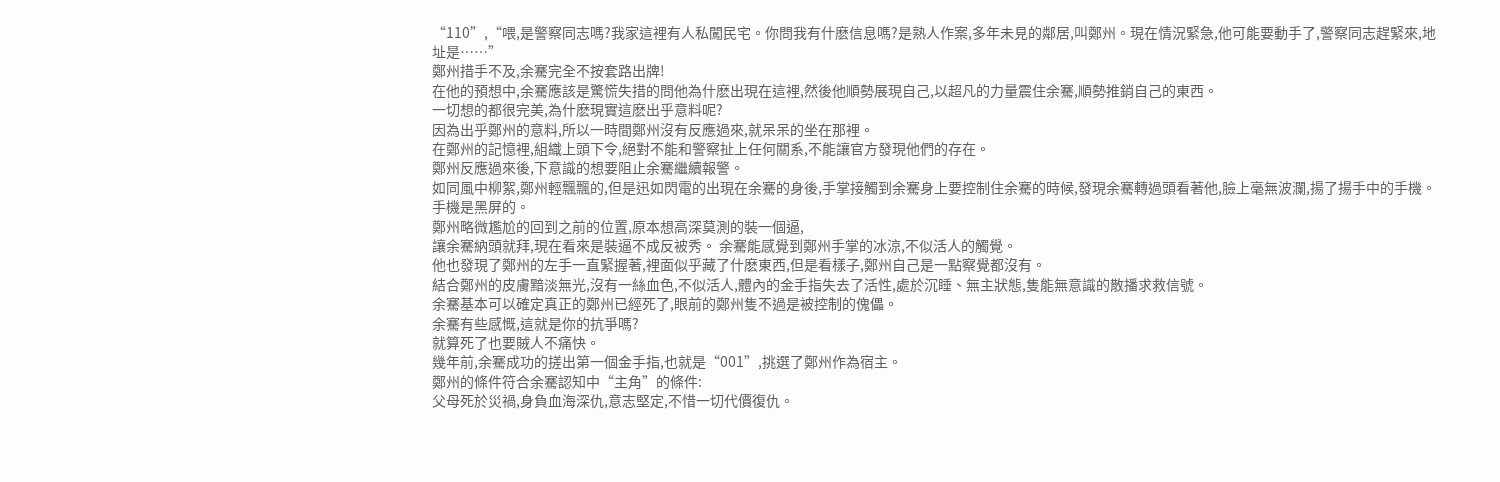“110”,“喂,是警察同志嗎?我家這裡有人私闖民宅。你問我有什麽信息嗎?是熟人作案,多年未見的鄰居,叫鄭州。現在情況緊急,他可能要動手了,警察同志趕緊來,地址是……”
鄭州措手不及,余騫完全不按套路出牌!
在他的預想中,余騫應該是驚慌失措的問他為什麽出現在這裡,然後他順勢展現自己,以超凡的力量震住余騫,順勢推銷自己的東西。
一切想的都很完美,為什麽現實這麽出乎意料呢?
因為出乎鄭州的意料,所以一時間鄭州沒有反應過來,就呆呆的坐在那裡。
在鄭州的記憶裡,組織上頭下令,絕對不能和警察扯上任何關系,不能讓官方發現他們的存在。
鄭州反應過來後,下意識的想要阻止余騫繼續報警。
如同風中柳絮,鄭州輕飄飄的,但是迅如閃電的出現在余騫的身後,手掌接觸到余騫身上要控制住余騫的時候,發現余騫轉過頭看著他,臉上毫無波瀾,揚了揚手中的手機。
手機是黑屏的。
鄭州略微尷尬的回到之前的位置,原本想高深莫測的裝一個逼,
讓余騫納頭就拜,現在看來是裝逼不成反被秀。 余騫能感覺到鄭州手掌的冰涼,不似活人的觸覺。
他也發現了鄭州的左手一直緊握著,裡面似乎藏了什麽東西,但是看樣子,鄭州自己是一點察覺都沒有。
結合鄭州的皮膚黯淡無光,沒有一絲血色,不似活人,體內的金手指失去了活性,處於沉睡、無主狀態,隻能無意識的散播求救信號。
余騫基本可以確定真正的鄭州已經死了,眼前的鄭州隻不過是被控制的傀儡。
余騫有些感慨,這就是你的抗爭嗎?
就算死了也要賊人不痛快。
幾年前,余騫成功的搓出第一個金手指,也就是“001”,挑選了鄭州作為宿主。
鄭州的條件符合余騫認知中“主角”的條件:
父母死於災禍,身負血海深仇,意志堅定,不惜一切代價復仇。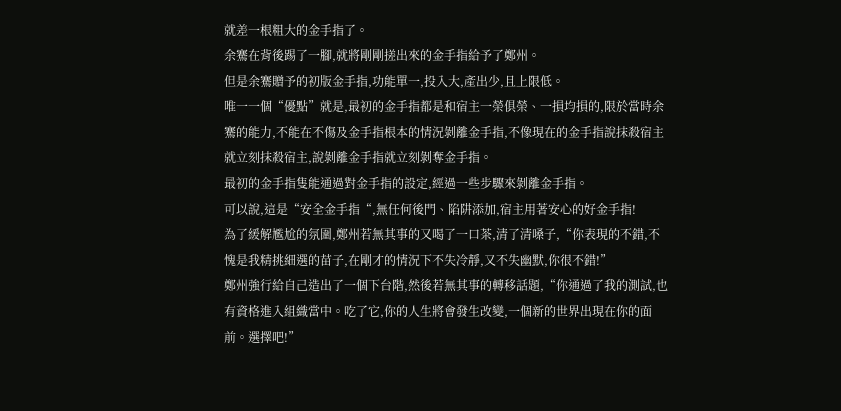就差一根粗大的金手指了。
余騫在背後踢了一腳,就將剛剛搓出來的金手指給予了鄭州。
但是余騫贈予的初版金手指,功能單一,投入大,產出少,且上限低。
唯一一個“優點”就是,最初的金手指都是和宿主一榮俱榮、一損均損的,限於當時余騫的能力,不能在不傷及金手指根本的情況剝離金手指,不像現在的金手指說抹殺宿主就立刻抹殺宿主,說剝離金手指就立刻剝奪金手指。
最初的金手指隻能通過對金手指的設定,經過一些步驟來剝離金手指。
可以說,這是“安全金手指“,無任何後門、陷阱添加,宿主用著安心的好金手指!
為了緩解尷尬的氛圍,鄭州若無其事的又喝了一口茶,清了清嗓子,“你表現的不錯,不愧是我精挑細選的苗子,在剛才的情況下不失冷靜,又不失幽默,你很不錯!”
鄭州強行給自己造出了一個下台階,然後若無其事的轉移話題,“你通過了我的測試,也有資格進入組織當中。吃了它,你的人生將會發生改變,一個新的世界出現在你的面前。選擇吧!”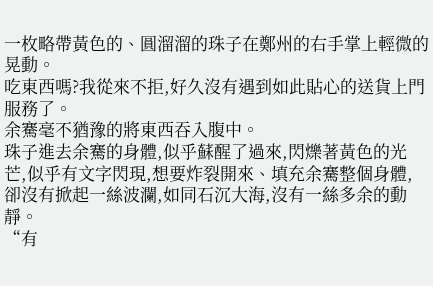一枚略帶黃色的、圓溜溜的珠子在鄭州的右手掌上輕微的晃動。
吃東西嗎?我從來不拒,好久沒有遇到如此貼心的送貨上門服務了。
余騫毫不猶豫的將東西吞入腹中。
珠子進去余騫的身體,似乎蘇醒了過來,閃爍著黃色的光芒,似乎有文字閃現,想要炸裂開來、填充余騫整個身體,卻沒有掀起一絲波瀾,如同石沉大海,沒有一絲多余的動靜。
“有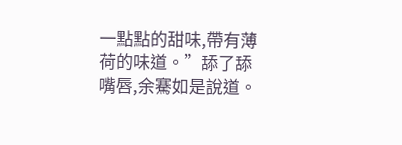一點點的甜味,帶有薄荷的味道。”舔了舔嘴唇,余騫如是說道。